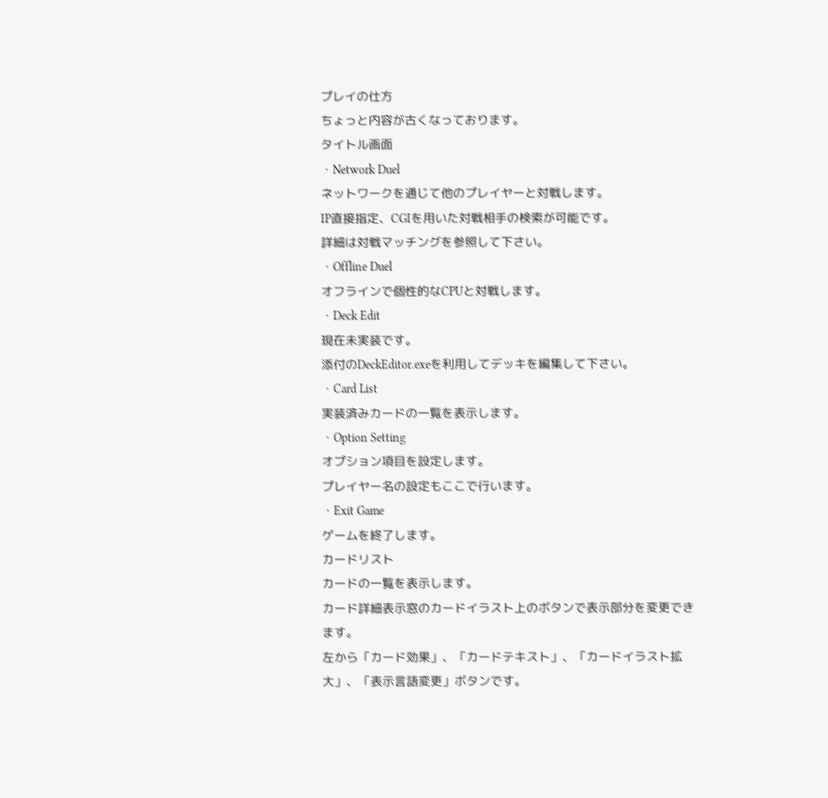プレイの仕方
ちょっと内容が古くなっております。
タイトル画面
・Network Duel
ネットワークを通じて他のプレイヤーと対戦します。
IP直接指定、CGIを用いた対戦相手の検索が可能です。
詳細は対戦マッチングを参照して下さい。
・Offline Duel
オフラインで個性的なCPUと対戦します。
・Deck Edit
現在未実装です。
添付のDeckEditor.exeを利用してデッキを編集して下さい。
・Card List
実装済みカードの一覧を表示します。
・Option Setting
オプション項目を設定します。
プレイヤー名の設定もここで行います。
・Exit Game
ゲームを終了します。
カードリスト
カードの一覧を表示します。
カード詳細表示窓のカードイラスト上のボタンで表示部分を変更できます。
左から「カード効果」、「カードテキスト」、「カードイラスト拡大」、「表示言語変更」ボタンです。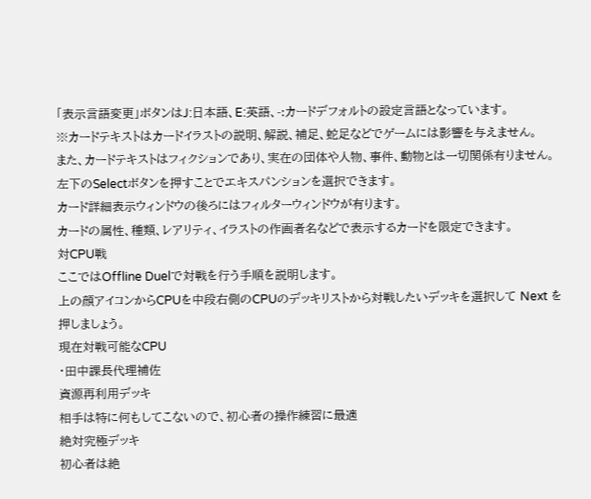「表示言語変更」ボタンはJ:日本語、E:英語、-:カードデフォルトの設定言語となっています。
※カードテキストはカードイラストの説明、解説、補足、蛇足などでゲームには影響を与えません。
また、カードテキストはフィクションであり、実在の団体や人物、事件、動物とは一切関係有りません。
左下のSelectボタンを押すことでエキスパンションを選択できます。
カード詳細表示ウィンドウの後ろにはフィルターウィンドウが有ります。
カードの属性、種類、レアリティ、イラストの作画者名などで表示するカードを限定できます。
対CPU戦
ここではOffline Duelで対戦を行う手順を説明します。
上の顔アイコンからCPUを中段右側のCPUのデッキリストから対戦したいデッキを選択して Next を押しましょう。
現在対戦可能なCPU
・田中課長代理補佐
資源再利用デッキ
相手は特に何もしてこないので、初心者の操作練習に最適
絶対究極デッキ
初心者は絶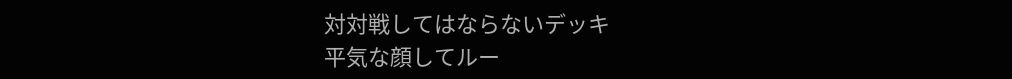対対戦してはならないデッキ
平気な顔してルー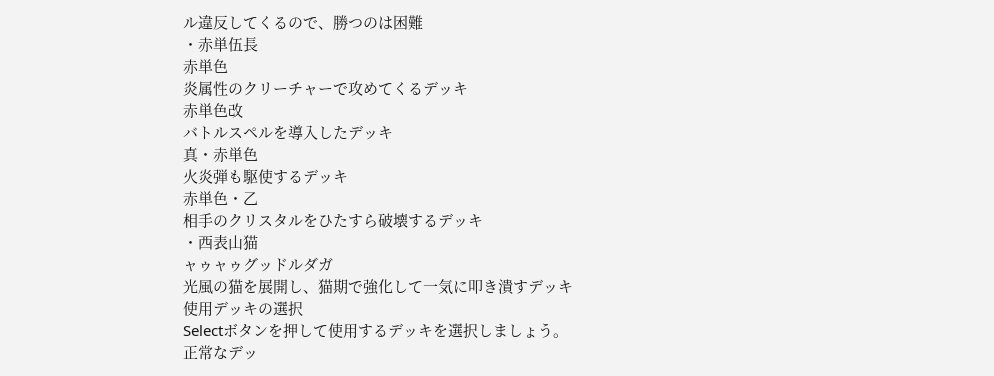ル違反してくるので、勝つのは困難
・赤単伍長
赤単色
炎属性のクリーチャーで攻めてくるデッキ
赤単色改
バトルスペルを導入したデッキ
真・赤単色
火炎弾も駆使するデッキ
赤単色・乙
相手のクリスタルをひたすら破壊するデッキ
・西表山猫
ャゥャゥグッドルダガ
光風の猫を展開し、猫期で強化して一気に叩き潰すデッキ
使用デッキの選択
Selectボタンを押して使用するデッキを選択しましょう。
正常なデッ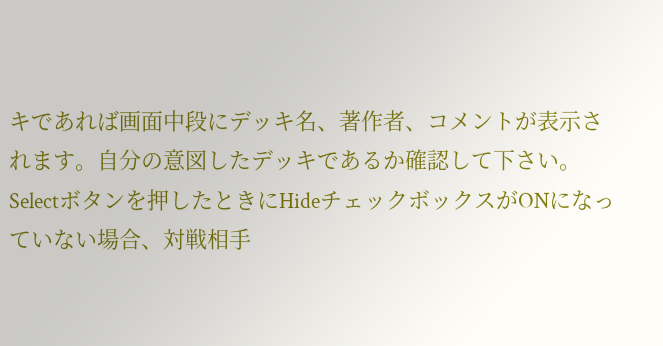キであれば画面中段にデッキ名、著作者、コメントが表示されます。自分の意図したデッキであるか確認して下さい。
Selectボタンを押したときにHideチェックボックスがONになっていない場合、対戦相手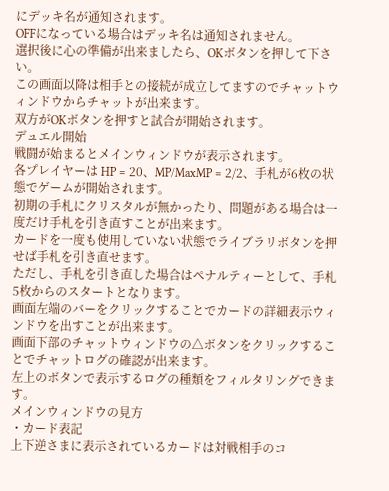にデッキ名が通知されます。
OFFになっている場合はデッキ名は通知されません。
選択後に心の準備が出来ましたら、OKボタンを押して下さい。
この画面以降は相手との接続が成立してますのでチャットウィンドウからチャットが出来ます。
双方がOKボタンを押すと試合が開始されます。
デュエル開始
戦闘が始まるとメインウィンドウが表示されます。
各プレイヤーは HP = 20、MP/MaxMP = 2/2、手札が6枚の状態でゲームが開始されます。
初期の手札にクリスタルが無かったり、問題がある場合は一度だけ手札を引き直すことが出来ます。
カードを一度も使用していない状態でライブラリボタンを押せば手札を引き直せます。
ただし、手札を引き直した場合はペナルティーとして、手札5枚からのスタートとなります。
画面左端のバーをクリックすることでカードの詳細表示ウィンドウを出すことが出来ます。
画面下部のチャットウィンドウの△ボタンをクリックすることでチャットログの確認が出来ます。
左上のボタンで表示するログの種類をフィルタリングできます。
メインウィンドウの見方
・カード表記
上下逆さまに表示されているカードは対戦相手のコ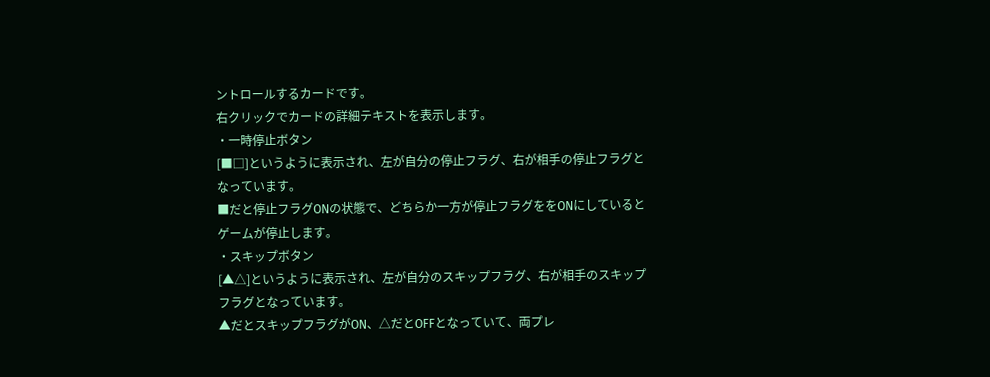ントロールするカードです。
右クリックでカードの詳細テキストを表示します。
・一時停止ボタン
[■□]というように表示され、左が自分の停止フラグ、右が相手の停止フラグとなっています。
■だと停止フラグONの状態で、どちらか一方が停止フラグををONにしているとゲームが停止します。
・スキップボタン
[▲△]というように表示され、左が自分のスキップフラグ、右が相手のスキップフラグとなっています。
▲だとスキップフラグがON、△だとOFFとなっていて、両プレ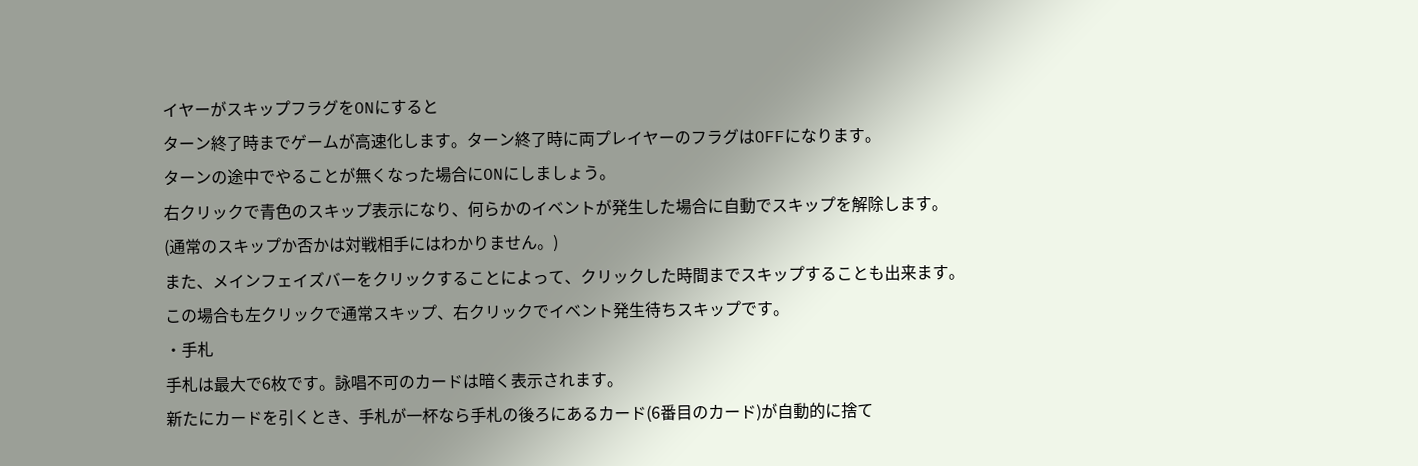イヤーがスキップフラグをONにすると
ターン終了時までゲームが高速化します。ターン終了時に両プレイヤーのフラグはOFFになります。
ターンの途中でやることが無くなった場合にONにしましょう。
右クリックで青色のスキップ表示になり、何らかのイベントが発生した場合に自動でスキップを解除します。
(通常のスキップか否かは対戦相手にはわかりません。)
また、メインフェイズバーをクリックすることによって、クリックした時間までスキップすることも出来ます。
この場合も左クリックで通常スキップ、右クリックでイベント発生待ちスキップです。
・手札
手札は最大で6枚です。詠唱不可のカードは暗く表示されます。
新たにカードを引くとき、手札が一杯なら手札の後ろにあるカード(6番目のカード)が自動的に捨て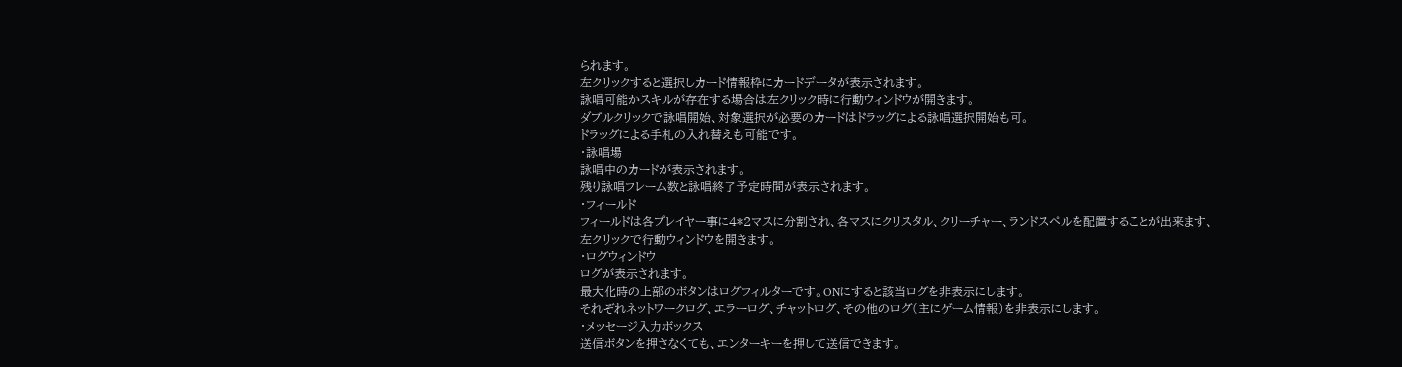られます。
左クリックすると選択しカード情報枠にカードデータが表示されます。
詠唱可能かスキルが存在する場合は左クリック時に行動ウィンドウが開きます。
ダブルクリックで詠唱開始、対象選択が必要のカードはドラッグによる詠唱選択開始も可。
ドラッグによる手札の入れ替えも可能です。
・詠唱場
詠唱中のカードが表示されます。
残り詠唱フレーム数と詠唱終了予定時間が表示されます。
・フィールド
フィールドは各プレイヤー事に4*2マスに分割され、各マスにクリスタル、クリーチャー、ランドスペルを配置することが出来ます、
左クリックで行動ウィンドウを開きます。
・ログウィンドウ
ログが表示されます。
最大化時の上部のボタンはログフィルターです。ONにすると該当ログを非表示にします。
それぞれネットワークログ、エラーログ、チャットログ、その他のログ(主にゲーム情報)を非表示にします。
・メッセージ入力ボックス
送信ボタンを押さなくても、エンターキーを押して送信できます。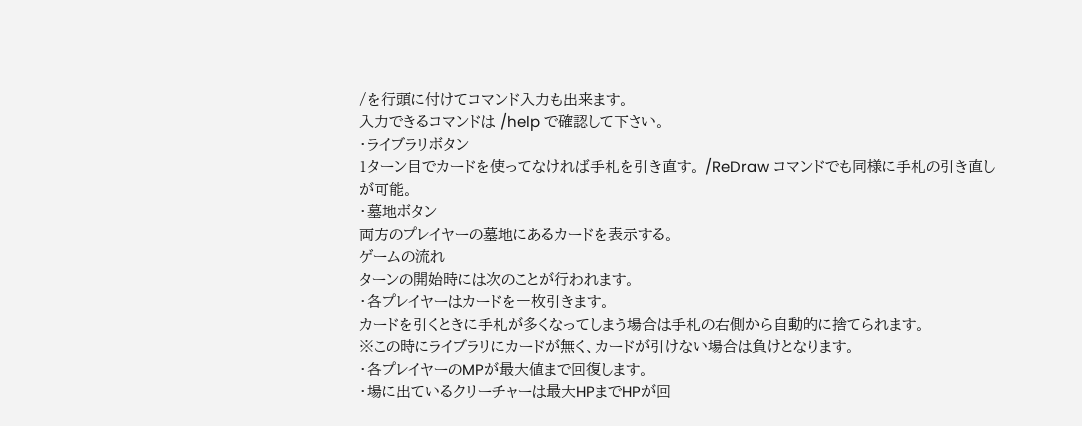/を行頭に付けてコマンド入力も出来ます。
入力できるコマンドは /help で確認して下さい。
・ライブラリボタン
1ターン目でカードを使ってなければ手札を引き直す。 /ReDraw コマンドでも同様に手札の引き直しが可能。
・墓地ボタン
両方のプレイヤーの墓地にあるカードを表示する。
ゲームの流れ
ターンの開始時には次のことが行われます。
・各プレイヤーはカードを一枚引きます。
カードを引くときに手札が多くなってしまう場合は手札の右側から自動的に捨てられます。
※この時にライブラリにカードが無く、カードが引けない場合は負けとなります。
・各プレイヤーのMPが最大値まで回復します。
・場に出ているクリーチャーは最大HPまでHPが回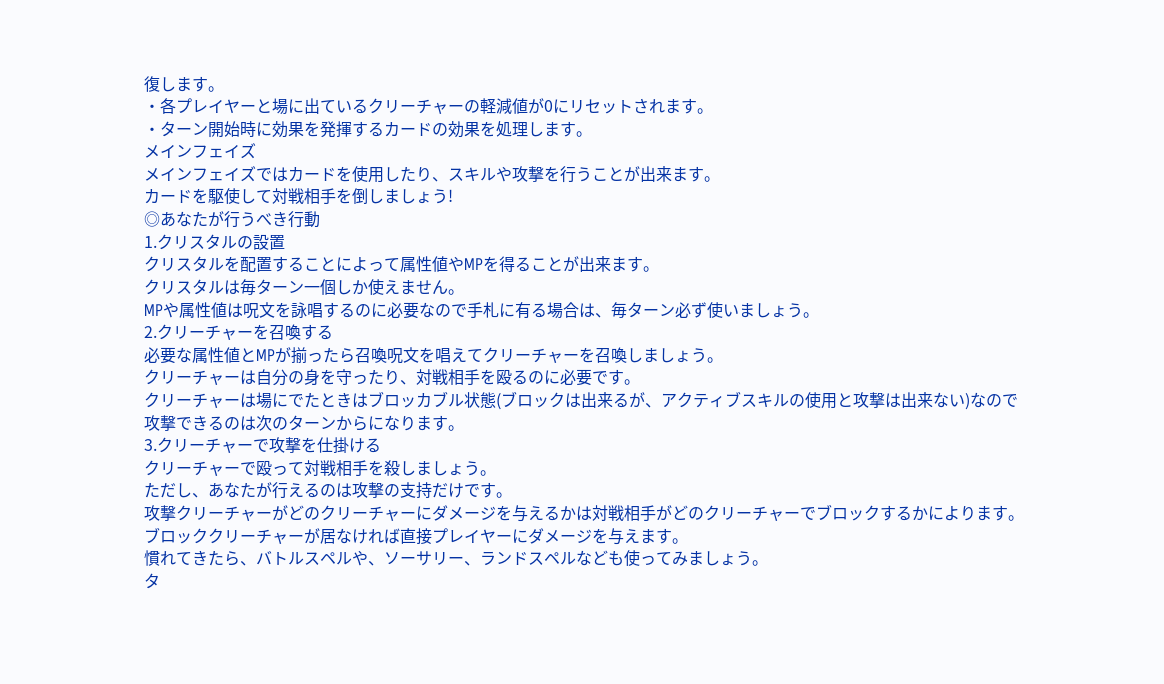復します。
・各プレイヤーと場に出ているクリーチャーの軽減値が0にリセットされます。
・ターン開始時に効果を発揮するカードの効果を処理します。
メインフェイズ
メインフェイズではカードを使用したり、スキルや攻撃を行うことが出来ます。
カードを駆使して対戦相手を倒しましょう!
◎あなたが行うべき行動
1.クリスタルの設置
クリスタルを配置することによって属性値やMPを得ることが出来ます。
クリスタルは毎ターン一個しか使えません。
MPや属性値は呪文を詠唱するのに必要なので手札に有る場合は、毎ターン必ず使いましょう。
2.クリーチャーを召喚する
必要な属性値とMPが揃ったら召喚呪文を唱えてクリーチャーを召喚しましょう。
クリーチャーは自分の身を守ったり、対戦相手を殴るのに必要です。
クリーチャーは場にでたときはブロッカブル状態(ブロックは出来るが、アクティブスキルの使用と攻撃は出来ない)なので
攻撃できるのは次のターンからになります。
3.クリーチャーで攻撃を仕掛ける
クリーチャーで殴って対戦相手を殺しましょう。
ただし、あなたが行えるのは攻撃の支持だけです。
攻撃クリーチャーがどのクリーチャーにダメージを与えるかは対戦相手がどのクリーチャーでブロックするかによります。
ブロッククリーチャーが居なければ直接プレイヤーにダメージを与えます。
慣れてきたら、バトルスペルや、ソーサリー、ランドスペルなども使ってみましょう。
タ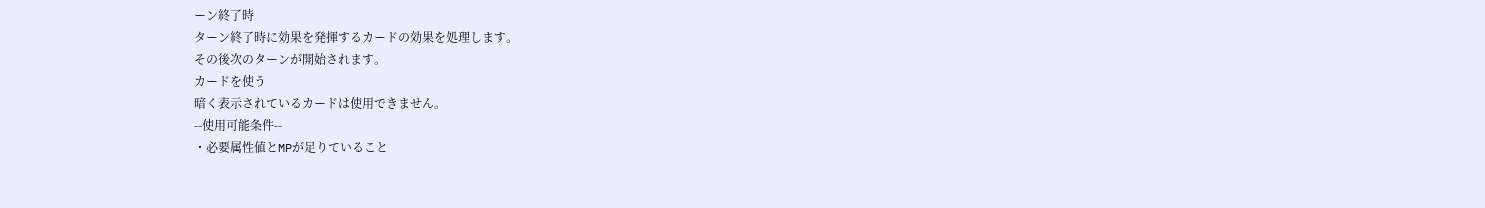ーン終了時
ターン終了時に効果を発揮するカードの効果を処理します。
その後次のターンが開始されます。
カードを使う
暗く表示されているカードは使用できません。
--使用可能条件--
・必要属性値とMPが足りていること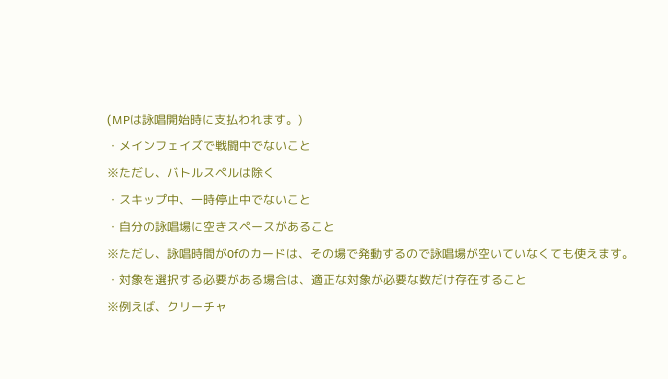(MPは詠唱開始時に支払われます。)
・メインフェイズで戦闘中でないこと
※ただし、バトルスペルは除く
・スキップ中、一時停止中でないこと
・自分の詠唱場に空きスペースがあること
※ただし、詠唱時間が0fのカードは、その場で発動するので詠唱場が空いていなくても使えます。
・対象を選択する必要がある場合は、適正な対象が必要な数だけ存在すること
※例えば、クリーチャ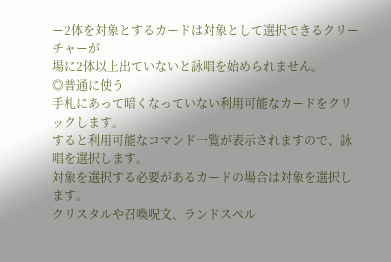ー2体を対象とするカードは対象として選択できるクリーチャーが
場に2体以上出ていないと詠唱を始められません。
◎普通に使う
手札にあって暗くなっていない利用可能なカードをクリックします。
すると利用可能なコマンド一覧が表示されますので、詠唱を選択します。
対象を選択する必要があるカードの場合は対象を選択します。
クリスタルや召喚呪文、ランドスペル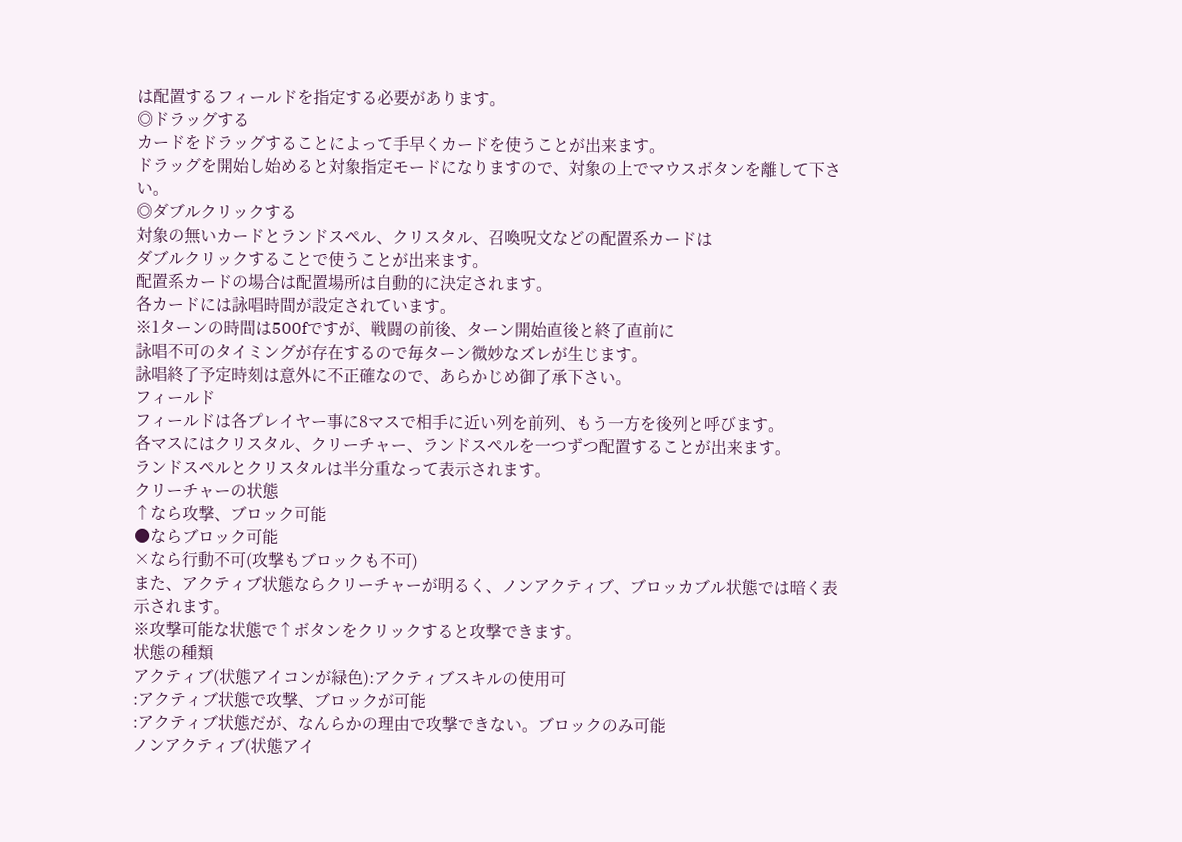は配置するフィールドを指定する必要があります。
◎ドラッグする
カードをドラッグすることによって手早くカードを使うことが出来ます。
ドラッグを開始し始めると対象指定モードになりますので、対象の上でマウスボタンを離して下さい。
◎ダブルクリックする
対象の無いカードとランドスペル、クリスタル、召喚呪文などの配置系カードは
ダブルクリックすることで使うことが出来ます。
配置系カードの場合は配置場所は自動的に決定されます。
各カードには詠唱時間が設定されています。
※1ターンの時間は500fですが、戦闘の前後、ターン開始直後と終了直前に
詠唱不可のタイミングが存在するので毎ターン微妙なズレが生じます。
詠唱終了予定時刻は意外に不正確なので、あらかじめ御了承下さい。
フィールド
フィールドは各プレイヤー事に8マスで相手に近い列を前列、もう一方を後列と呼びます。
各マスにはクリスタル、クリーチャー、ランドスペルを一つずつ配置することが出来ます。
ランドスペルとクリスタルは半分重なって表示されます。
クリーチャーの状態
↑なら攻撃、ブロック可能
●ならブロック可能
×なら行動不可(攻撃もブロックも不可)
また、アクティブ状態ならクリーチャーが明るく、ノンアクティブ、ブロッカブル状態では暗く表示されます。
※攻撃可能な状態で↑ボタンをクリックすると攻撃できます。
状態の種類
アクティブ(状態アイコンが緑色):アクティブスキルの使用可
:アクティブ状態で攻撃、ブロックが可能
:アクティブ状態だが、なんらかの理由で攻撃できない。ブロックのみ可能
ノンアクティブ(状態アイ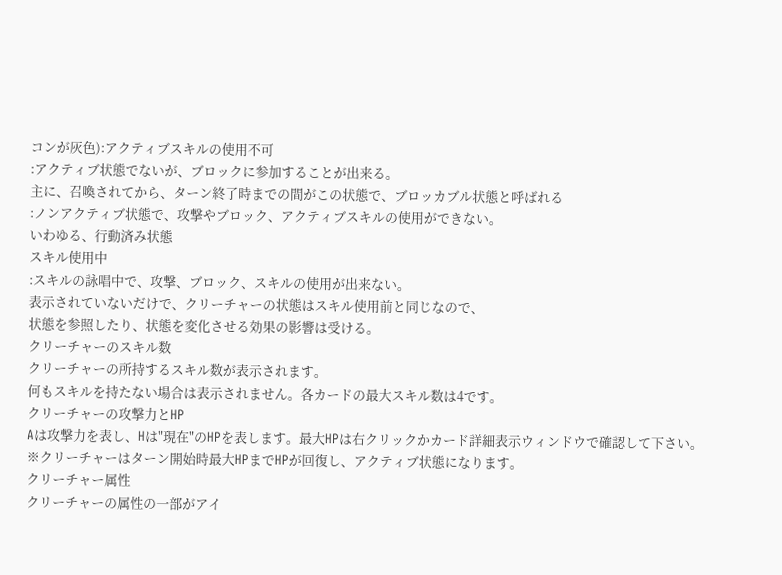コンが灰色):アクティブスキルの使用不可
:アクティブ状態でないが、ブロックに参加することが出来る。
主に、召喚されてから、ターン終了時までの間がこの状態で、ブロッカブル状態と呼ばれる
:ノンアクティブ状態で、攻撃やブロック、アクティブスキルの使用ができない。
いわゆる、行動済み状態
スキル使用中
:スキルの詠唱中で、攻撃、ブロック、スキルの使用が出来ない。
表示されていないだけで、クリーチャーの状態はスキル使用前と同じなので、
状態を参照したり、状態を変化させる効果の影響は受ける。
クリーチャーのスキル数
クリーチャーの所持するスキル数が表示されます。
何もスキルを持たない場合は表示されません。各カードの最大スキル数は4です。
クリーチャーの攻撃力とHP
Aは攻撃力を表し、Hは"現在"のHPを表します。最大HPは右クリックかカード詳細表示ウィンドウで確認して下さい。
※クリーチャーはターン開始時最大HPまでHPが回復し、アクティブ状態になります。
クリーチャー属性
クリーチャーの属性の一部がアイ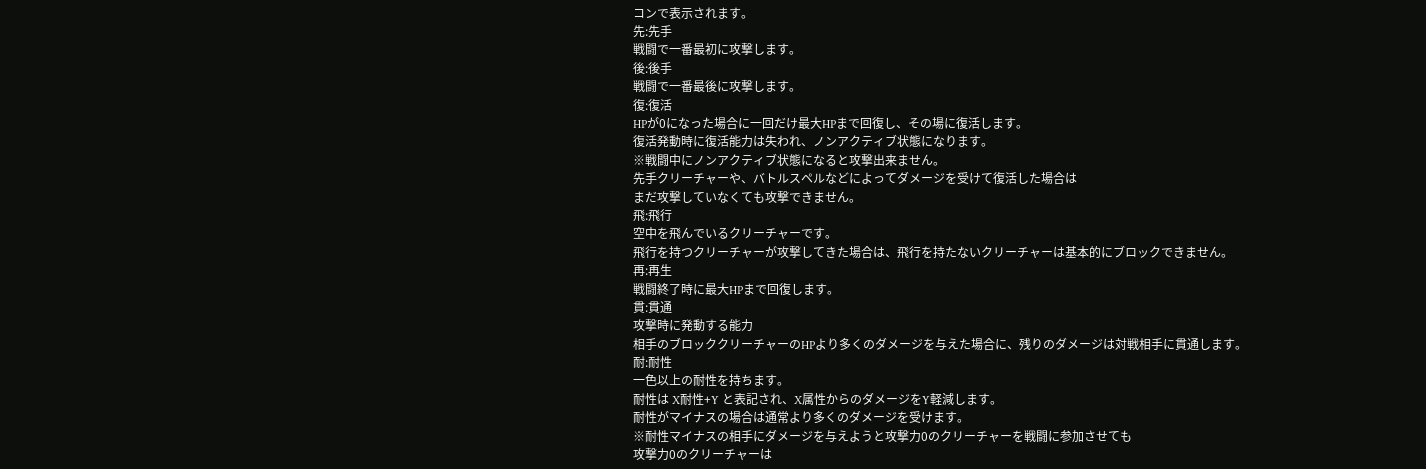コンで表示されます。
先:先手
戦闘で一番最初に攻撃します。
後:後手
戦闘で一番最後に攻撃します。
復:復活
HPが0になった場合に一回だけ最大HPまで回復し、その場に復活します。
復活発動時に復活能力は失われ、ノンアクティブ状態になります。
※戦闘中にノンアクティブ状態になると攻撃出来ません。
先手クリーチャーや、バトルスペルなどによってダメージを受けて復活した場合は
まだ攻撃していなくても攻撃できません。
飛:飛行
空中を飛んでいるクリーチャーです。
飛行を持つクリーチャーが攻撃してきた場合は、飛行を持たないクリーチャーは基本的にブロックできません。
再:再生
戦闘終了時に最大HPまで回復します。
貫:貫通
攻撃時に発動する能力
相手のブロッククリーチャーのHPより多くのダメージを与えた場合に、残りのダメージは対戦相手に貫通します。
耐:耐性
一色以上の耐性を持ちます。
耐性は X耐性+Y と表記され、X属性からのダメージをY軽減します。
耐性がマイナスの場合は通常より多くのダメージを受けます。
※耐性マイナスの相手にダメージを与えようと攻撃力0のクリーチャーを戦闘に参加させても
攻撃力0のクリーチャーは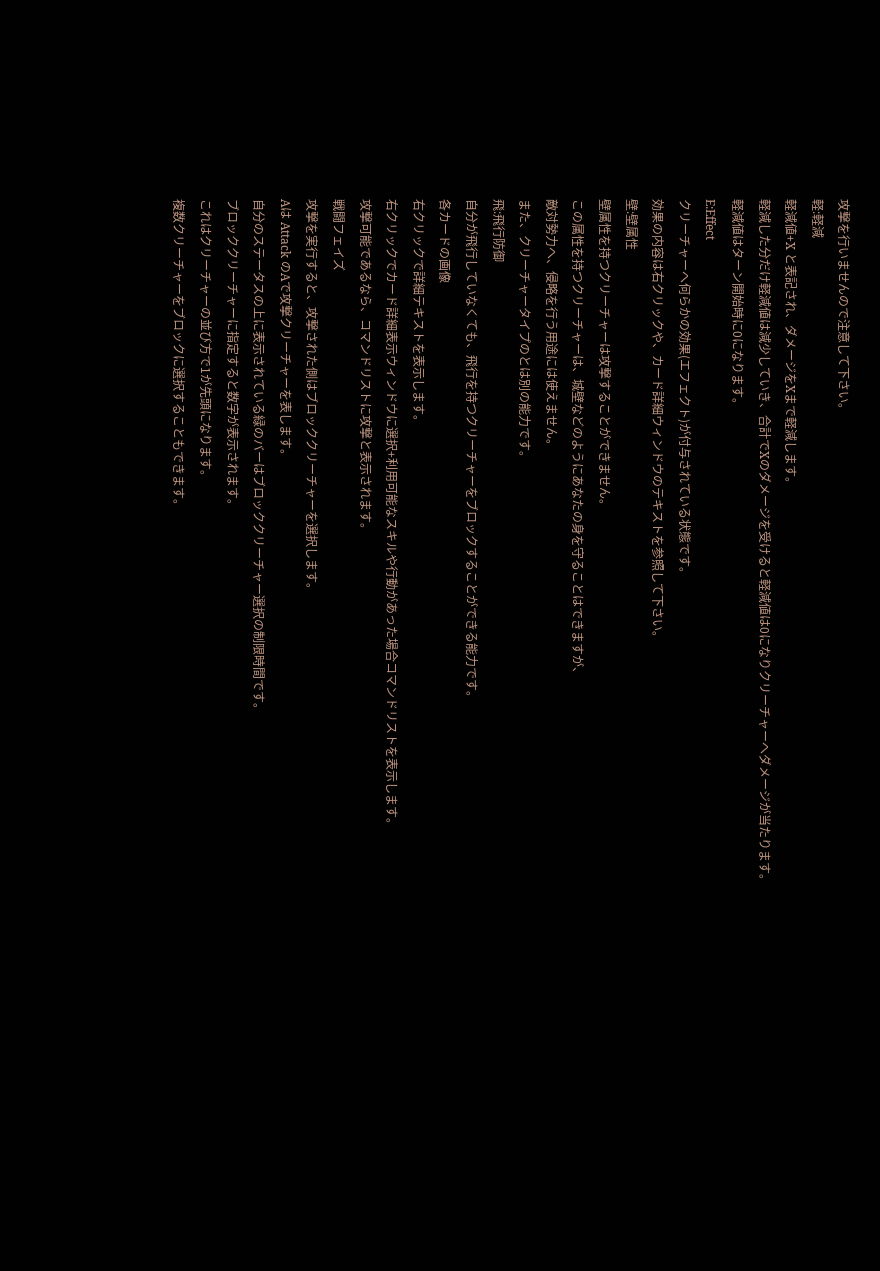攻撃を行いませんので注意して下さい。
軽:軽減
軽減値+X と表記され、ダメージをXまで軽減します。
軽減した分だけ軽減値は減少していき、合計でXのダメージを受けると軽減値は0になりクリーチャーへダメージが当たります。
軽減値はターン開始時に0になります。
E:Effect
クリーチャーへ何らかの効果(エフェクト)が付与されている状態です。
効果の内容は右クリックや、カード詳細ウィンドウのテキストを参照して下さい。
壁:壁属性
壁属性を持つクリーチャーは攻撃することができません。
この属性を持つクリーチャーは、城壁などのようにあなたの身を守ることはできますが、
敵対勢力へ、侵略を行う用途には使えません。
また、クリーチャータイプのとは別の能力です。
飛:飛行防御
自分が飛行していなくても、飛行を持つクリーチャーをブロックすることができる能力です。
各カードの画像
右クリックで詳細テキストを表示します。
右クリックでカード詳細表示ウィンドウに選択+利用可能なスキルや行動があった場合コマンドリストを表示します。
攻撃可能であるなら、コマンドリストに攻撃と表示されます。
戦闘フェイズ
攻撃を実行すると、攻撃された側はブロッククリーチャーを選択します。
Aは Attack のAで攻撃クリーチャーを表します。
自分のステータスの上に表示されている緑のバーはブロッククリーチャー選択の制限時間です。
ブロッククリーチャーに指定すると数字が表示されます。
これはクリーチャーの並び方で1が先頭になります。
複数クリーチャーをブロックに選択することもできます。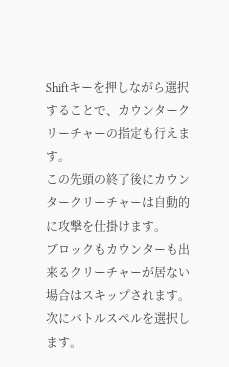Shiftキーを押しながら選択することで、カウンタークリーチャーの指定も行えます。
この先頭の終了後にカウンタークリーチャーは自動的に攻撃を仕掛けます。
ブロックもカウンターも出来るクリーチャーが居ない場合はスキップされます。
次にバトルスペルを選択します。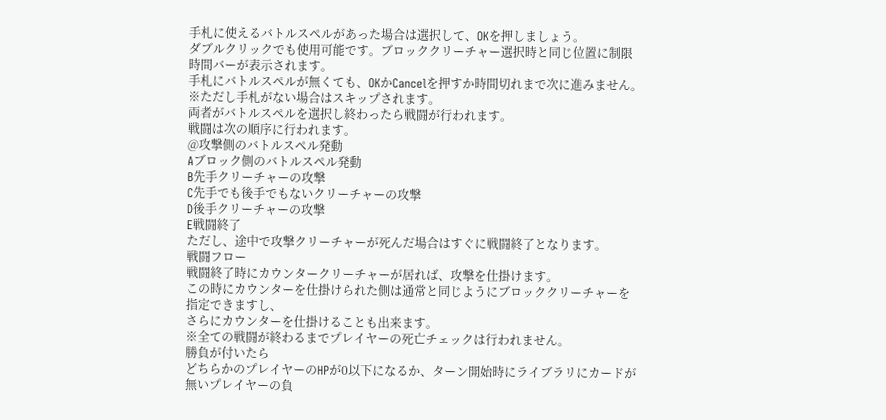手札に使えるバトルスペルがあった場合は選択して、OKを押しましょう。
ダブルクリックでも使用可能です。ブロッククリーチャー選択時と同じ位置に制限時間バーが表示されます。
手札にバトルスペルが無くても、OKかCancelを押すか時間切れまで次に進みません。
※ただし手札がない場合はスキップされます。
両者がバトルスペルを選択し終わったら戦闘が行われます。
戦闘は次の順序に行われます。
@攻撃側のバトルスペル発動
Aブロック側のバトルスペル発動
B先手クリーチャーの攻撃
C先手でも後手でもないクリーチャーの攻撃
D後手クリーチャーの攻撃
E戦闘終了
ただし、途中で攻撃クリーチャーが死んだ場合はすぐに戦闘終了となります。
戦闘フロー
戦闘終了時にカウンタークリーチャーが居れば、攻撃を仕掛けます。
この時にカウンターを仕掛けられた側は通常と同じようにブロッククリーチャーを指定できますし、
さらにカウンターを仕掛けることも出来ます。
※全ての戦闘が終わるまでプレイヤーの死亡チェックは行われません。
勝負が付いたら
どちらかのプレイヤーのHPが0以下になるか、ターン開始時にライブラリにカードが無いプレイヤーの負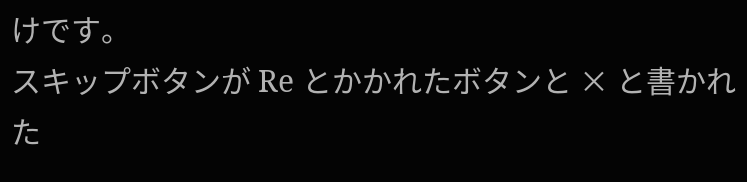けです。
スキップボタンが Re とかかれたボタンと × と書かれた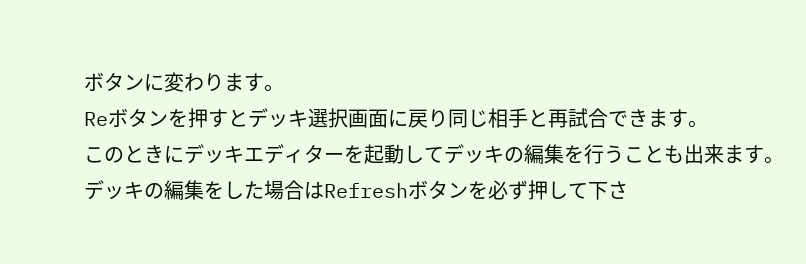ボタンに変わります。
Reボタンを押すとデッキ選択画面に戻り同じ相手と再試合できます。
このときにデッキエディターを起動してデッキの編集を行うことも出来ます。
デッキの編集をした場合はRefreshボタンを必ず押して下さ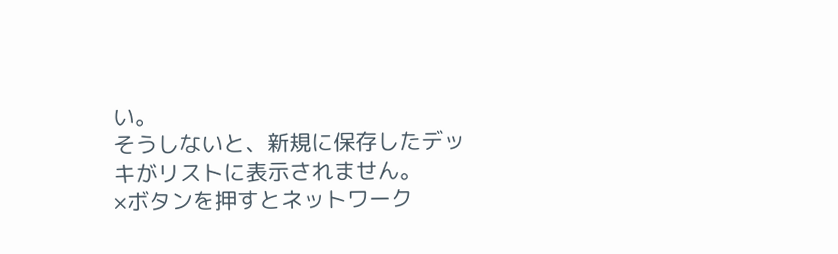い。
そうしないと、新規に保存したデッキがリストに表示されません。
×ボタンを押すとネットワーク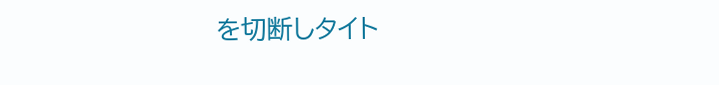を切断しタイト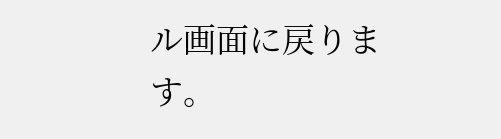ル画面に戻ります。